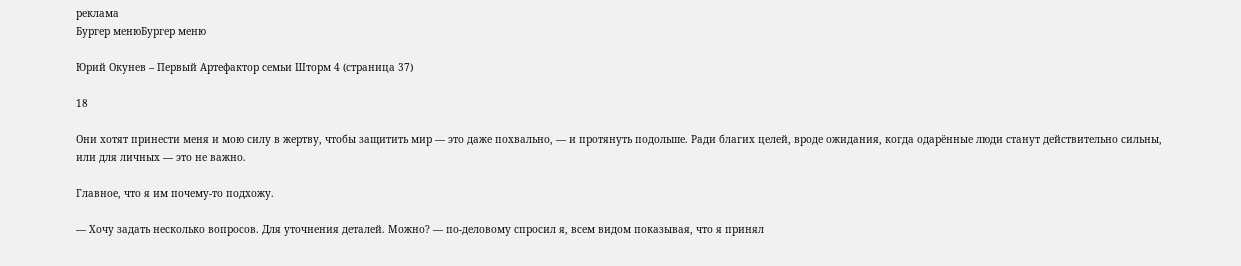реклама
Бургер менюБургер меню

Юрий Окунев – Первый Артефактор семьи Шторм 4 (страница 37)

18

Они хотят принести меня и мою силу в жертву, чтобы защитить мир — это даже похвально, — и протянуть подольше. Ради благих целей, вроде ожидания, когда одарённые люди станут действительно сильны, или для личных — это не важно.

Главное, что я им почему-то подхожу.

— Хочу задать несколько вопросов. Для уточнения деталей. Можно? — по-деловому спросил я, всем видом показывая, что я принял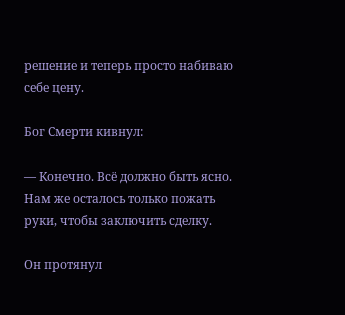решение и теперь просто набиваю себе цену.

Бог Смерти кивнул:

— Конечно. Всё должно быть ясно. Нам же осталось только пожать руки, чтобы заключить сделку.

Он протянул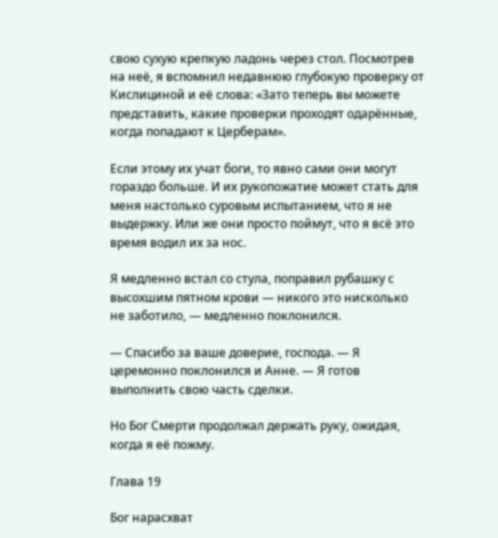свою сухую крепкую ладонь через стол. Посмотрев на неё, я вспомнил недавнюю глубокую проверку от Кислициной и её слова: «Зато теперь вы можете представить, какие проверки проходят одарённые, когда попадают к Церберам».

Если этому их учат боги, то явно сами они могут гораздо больше. И их рукопожатие может стать для меня настолько суровым испытанием, что я не выдержку. Или же они просто поймут, что я всё это время водил их за нос.

Я медленно встал со стула, поправил рубашку с высохшим пятном крови — никого это нисколько не заботило, — медленно поклонился.

— Спасибо за ваше доверие, господа. — Я церемонно поклонился и Анне. — Я готов выполнить свою часть сделки.

Но Бог Смерти продолжал держать руку, ожидая, когда я её пожму.

Глава 19

Бог нарасхват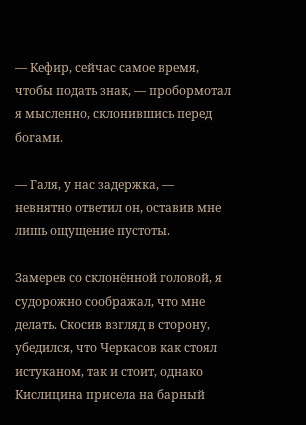— Кефир, сейчас самое время, чтобы подать знак, — пробормотал я мысленно, склонившись перед богами.

— Галя, у нас задержка, — невнятно ответил он, оставив мне лишь ощущение пустоты.

Замерев со склонённой головой, я судорожно соображал, что мне делать. Скосив взгляд в сторону, убедился, что Черкасов как стоял истуканом, так и стоит, однако Кислицина присела на барный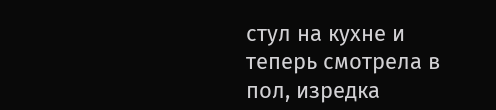стул на кухне и теперь смотрела в пол, изредка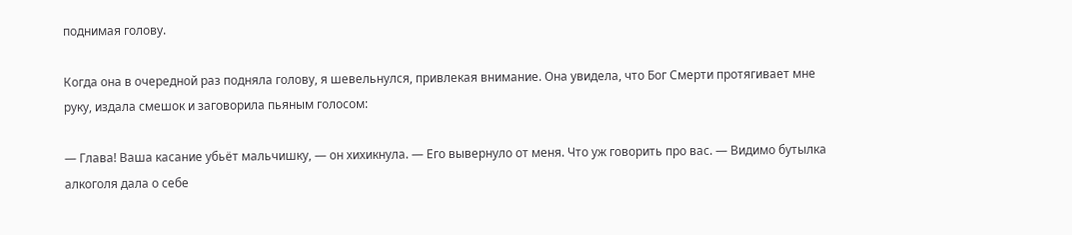поднимая голову.

Когда она в очередной раз подняла голову, я шевельнулся, привлекая внимание. Она увидела, что Бог Смерти протягивает мне руку, издала смешок и заговорила пьяным голосом:

— Глава! Ваша касание убьёт мальчишку, — он хихикнула. — Его вывернуло от меня. Что уж говорить про вас. — Видимо бутылка алкоголя дала о себе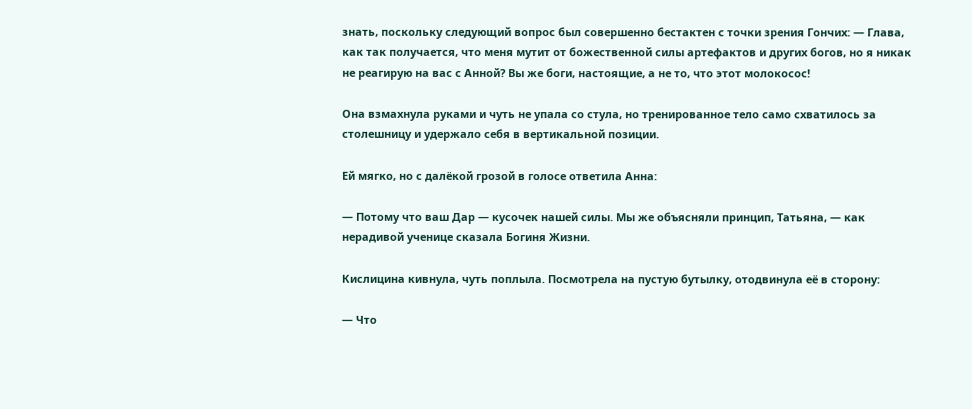знать, поскольку следующий вопрос был совершенно бестактен с точки зрения Гончих: — Глава, как так получается, что меня мутит от божественной силы артефактов и других богов, но я никак не реагирую на вас с Анной? Вы же боги, настоящие, а не то, что этот молокосос!

Она взмахнула руками и чуть не упала со стула, но тренированное тело само схватилось за столешницу и удержало себя в вертикальной позиции.

Ей мягко, но с далёкой грозой в голосе ответила Анна:

— Потому что ваш Дар — кусочек нашей силы. Мы же объясняли принцип, Татьяна, — как нерадивой ученице сказала Богиня Жизни.

Кислицина кивнула, чуть поплыла. Посмотрела на пустую бутылку, отодвинула её в сторону:

— Что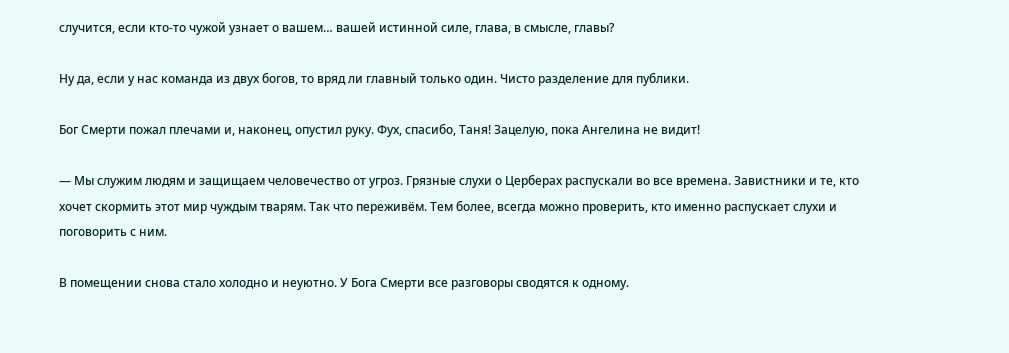случится, если кто-то чужой узнает о вашем… вашей истинной силе, глава, в смысле, главы?

Ну да, если у нас команда из двух богов, то вряд ли главный только один. Чисто разделение для публики.

Бог Смерти пожал плечами и, наконец, опустил руку. Фух, спасибо, Таня! Зацелую, пока Ангелина не видит!

— Мы служим людям и защищаем человечество от угроз. Грязные слухи о Церберах распускали во все времена. Завистники и те, кто хочет скормить этот мир чуждым тварям. Так что переживём. Тем более, всегда можно проверить, кто именно распускает слухи и поговорить с ним.

В помещении снова стало холодно и неуютно. У Бога Смерти все разговоры сводятся к одному.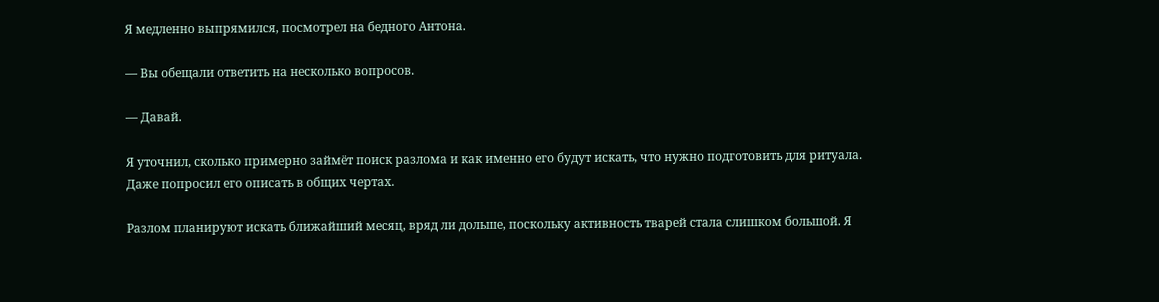Я медленно выпрямился, посмотрел на бедного Антона.

— Вы обещали ответить на несколько вопросов.

— Давай.

Я уточнил, сколько примерно займёт поиск разлома и как именно его будут искать, что нужно подготовить для ритуала. Даже попросил его описать в общих чертах.

Разлом планируют искать ближайший месяц, вряд ли дольше, поскольку активность тварей стала слишком большой. Я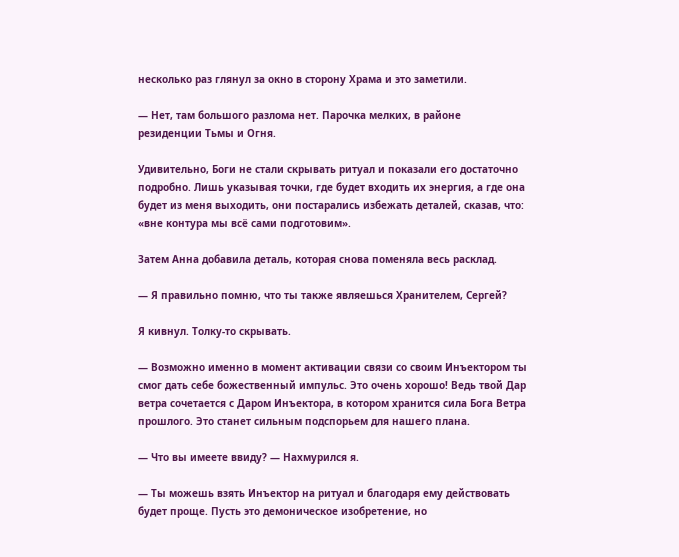несколько раз глянул за окно в сторону Храма и это заметили.

— Нет, там большого разлома нет. Парочка мелких, в районе резиденции Тьмы и Огня.

Удивительно, Боги не стали скрывать ритуал и показали его достаточно подробно. Лишь указывая точки, где будет входить их энергия, а где она будет из меня выходить, они постарались избежать деталей, сказав, что: «вне контура мы всё сами подготовим».

Затем Анна добавила деталь, которая снова поменяла весь расклад.

— Я правильно помню, что ты также являешься Хранителем, Сергей?

Я кивнул. Толку-то скрывать.

— Возможно именно в момент активации связи со своим Инъектором ты смог дать себе божественный импульс. Это очень хорошо! Ведь твой Дар ветра сочетается с Даром Инъектора, в котором хранится сила Бога Ветра прошлого. Это станет сильным подспорьем для нашего плана.

— Что вы имеете ввиду? — Нахмурился я.

— Ты можешь взять Инъектор на ритуал и благодаря ему действовать будет проще. Пусть это демоническое изобретение, но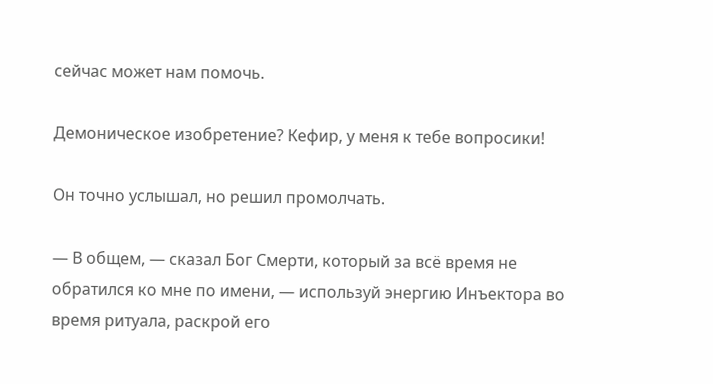сейчас может нам помочь.

Демоническое изобретение? Кефир, у меня к тебе вопросики!

Он точно услышал, но решил промолчать.

— В общем, — сказал Бог Смерти, который за всё время не обратился ко мне по имени, — используй энергию Инъектора во время ритуала, раскрой его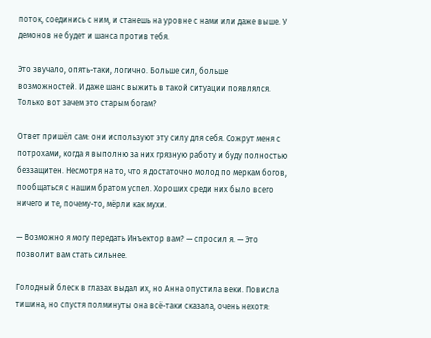поток, соединись с ним, и станешь на уровне с нами или даже выше. У демонов не будет и шанса против тебя.

Это звучало, опять-таки, логично. Больше сил, больше возможностей. И даже шанс выжить в такой ситуации появлялся. Только вот зачем это старым богам?

Ответ пришёл сам: они используют эту силу для себя. Сожрут меня с потрохами, когда я выполню за них грязную работу и буду полностью беззащитен. Несмотря на то, что я достаточно молод по меркам богов, пообщаться с нашим братом успел. Хороших среди них было всего ничего и те, почему-то, мёрли как мухи.

— Возможно я могу передать Инъектор вам? — спросил я. — Это позволит вам стать сильнее.

Голодный блеск в глазах выдал их, но Анна опустила веки. Повисла тишина, но спустя полминуты она всё-таки сказала, очень нехотя: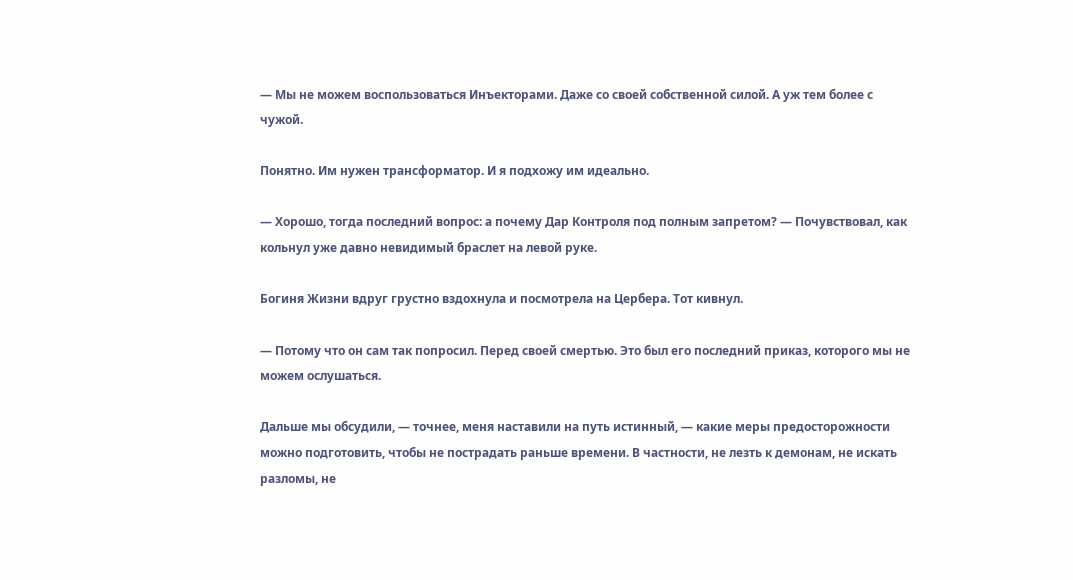— Мы не можем воспользоваться Инъекторами. Даже со своей собственной силой. А уж тем более с чужой.

Понятно. Им нужен трансформатор. И я подхожу им идеально.

— Хорошо, тогда последний вопрос: а почему Дар Контроля под полным запретом? — Почувствовал, как кольнул уже давно невидимый браслет на левой руке.

Богиня Жизни вдруг грустно вздохнула и посмотрела на Цербера. Тот кивнул.

— Потому что он сам так попросил. Перед своей смертью. Это был его последний приказ, которого мы не можем ослушаться.

Дальше мы обсудили, — точнее, меня наставили на путь истинный, — какие меры предосторожности можно подготовить, чтобы не пострадать раньше времени. В частности, не лезть к демонам, не искать разломы, не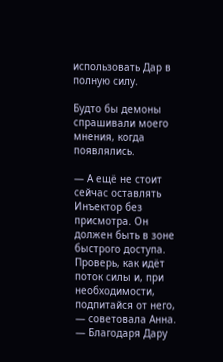использовать Дар в полную силу.

Будто бы демоны спрашивали моего мнения, когда появлялись.

— А ещё не стоит сейчас оставлять Инъектор без присмотра. Он должен быть в зоне быстрого доступа. Проверь, как идёт поток силы и, при необходимости, подпитайся от него, — советовала Анна. — Благодаря Дару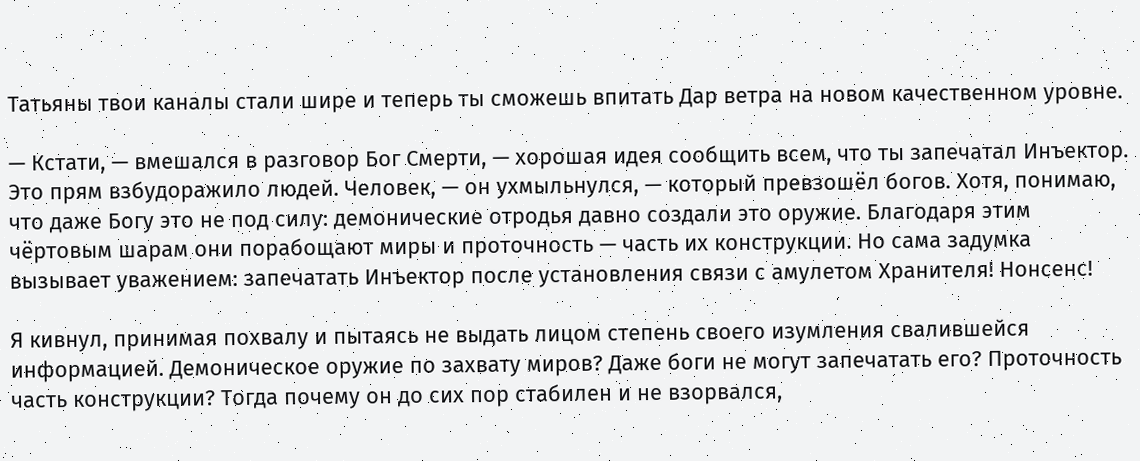Татьяны твои каналы стали шире и теперь ты сможешь впитать Дар ветра на новом качественном уровне.

— Кстати, — вмешался в разговор Бог Смерти, — хорошая идея сообщить всем, что ты запечатал Инъектор. Это прям взбудоражило людей. Человек, — он ухмыльнулся, — который превзошёл богов. Хотя, понимаю, что даже Богу это не под силу: демонические отродья давно создали это оружие. Благодаря этим чёртовым шарам они порабощают миры и проточность — часть их конструкции. Но сама задумка вызывает уважением: запечатать Инъектор после установления связи с амулетом Хранителя! Нонсенс!

Я кивнул, принимая похвалу и пытаясь не выдать лицом степень своего изумления свалившейся информацией. Демоническое оружие по захвату миров? Даже боги не могут запечатать его? Проточность часть конструкции? Тогда почему он до сих пор стабилен и не взорвался,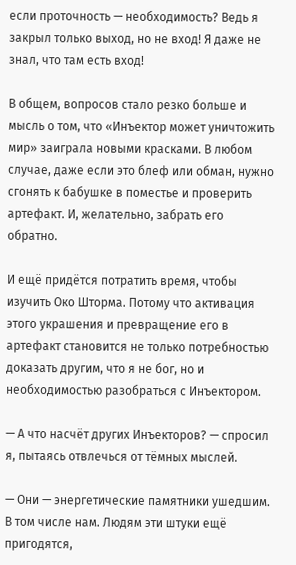если проточность — необходимость? Ведь я закрыл только выход, но не вход! Я даже не знал, что там есть вход!

В общем, вопросов стало резко больше и мысль о том, что «Инъектор может уничтожить мир» заиграла новыми красками. В любом случае, даже если это блеф или обман, нужно сгонять к бабушке в поместье и проверить артефакт. И, желательно, забрать его обратно.

И ещё придётся потратить время, чтобы изучить Око Шторма. Потому что активация этого украшения и превращение его в артефакт становится не только потребностью доказать другим, что я не бог, но и необходимостью разобраться с Инъектором.

— А что насчёт других Инъекторов? — спросил я, пытаясь отвлечься от тёмных мыслей.

— Они — энергетические памятники ушедшим. В том числе нам. Людям эти штуки ещё пригодятся,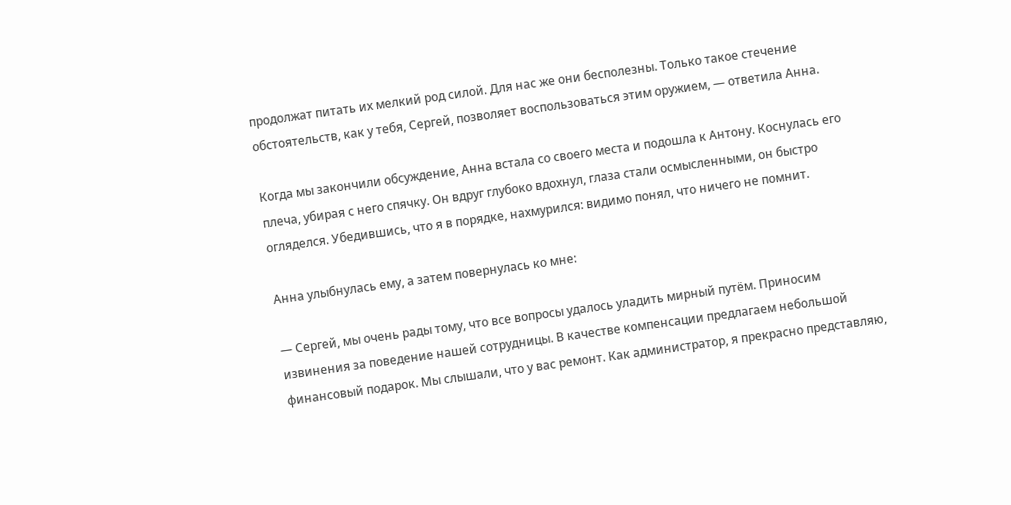продолжат питать их мелкий род силой. Для нас же они бесполезны. Только такое стечение обстоятельств, как у тебя, Сергей, позволяет воспользоваться этим оружием, — ответила Анна.

Когда мы закончили обсуждение, Анна встала со своего места и подошла к Антону. Коснулась его плеча, убирая с него спячку. Он вдруг глубоко вдохнул, глаза стали осмысленными, он быстро огляделся. Убедившись, что я в порядке, нахмурился: видимо понял, что ничего не помнит.

Анна улыбнулась ему, а затем повернулась ко мне:

— Сергей, мы очень рады тому, что все вопросы удалось уладить мирный путём. Приносим извинения за поведение нашей сотрудницы. В качестве компенсации предлагаем небольшой финансовый подарок. Мы слышали, что у вас ремонт. Как администратор, я прекрасно представляю,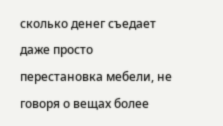сколько денег съедает даже просто перестановка мебели, не говоря о вещах более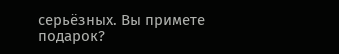серьёзных. Вы примете подарок?